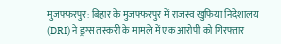मुजफ्फरपुर: बिहार के मुजफ्फरपुर में राजस्व खुफिया निदेशालय (DRI) ने ड्रग्स तस्करी के मामले में एक आरोपी को गिरफ्तार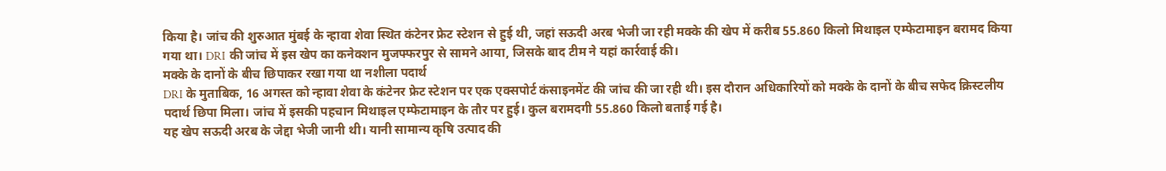किया है। जांच की शुरुआत मुंबई के न्हावा शेवा स्थित कंटेनर फ्रेट स्टेशन से हुई थी, जहां सऊदी अरब भेजी जा रही मक्के की खेप में करीब 55.860 किलो मिथाइल एम्फेटामाइन बरामद किया गया था। DRI की जांच में इस खेप का कनेक्शन मुजफ्फरपुर से सामने आया, जिसके बाद टीम ने यहां कार्रवाई की।
मक्के के दानों के बीच छिपाकर रखा गया था नशीला पदार्थ
DRI के मुताबिक, 16 अगस्त को न्हावा शेवा के कंटेनर फ्रेट स्टेशन पर एक एक्सपोर्ट कंसाइनमेंट की जांच की जा रही थी। इस दौरान अधिकारियों को मक्के के दानों के बीच सफेद क्रिस्टलीय पदार्थ छिपा मिला। जांच में इसकी पहचान मिथाइल एम्फेटामाइन के तौर पर हुई। कुल बरामदगी 55.860 किलो बताई गई है।
यह खेप सऊदी अरब के जेद्दा भेजी जानी थी। यानी सामान्य कृषि उत्पाद की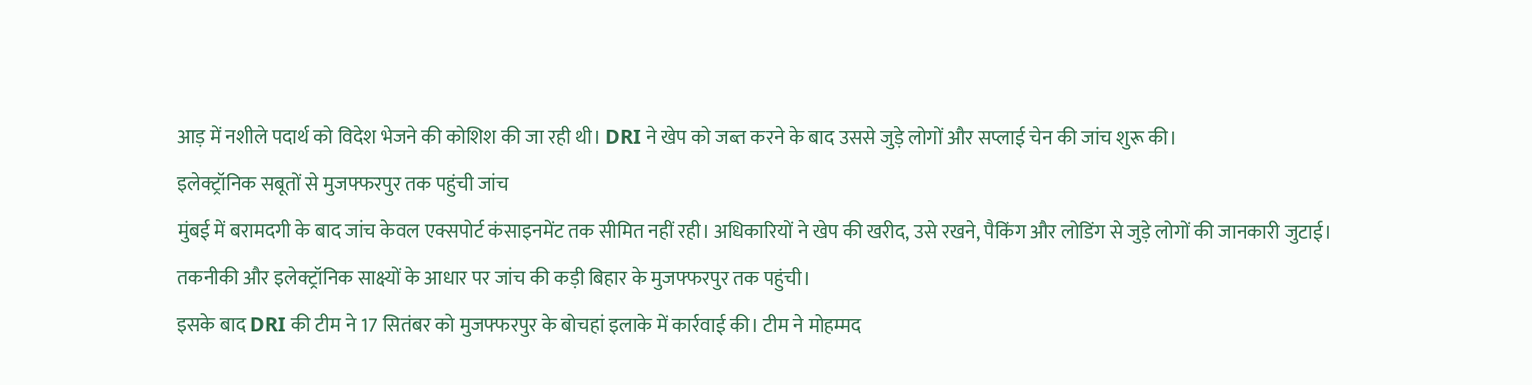आड़ में नशीले पदार्थ को विदेश भेजने की कोशिश की जा रही थी। DRI ने खेप को जब्त करने के बाद उससे जुड़े लोगों और सप्लाई चेन की जांच शुरू की।
इलेक्ट्रॉनिक सबूतों से मुजफ्फरपुर तक पहुंची जांच
मुंबई में बरामदगी के बाद जांच केवल एक्सपोर्ट कंसाइनमेंट तक सीमित नहीं रही। अधिकारियों ने खेप की खरीद, उसे रखने, पैकिंग और लोडिंग से जुड़े लोगों की जानकारी जुटाई। तकनीकी और इलेक्ट्रॉनिक साक्ष्यों के आधार पर जांच की कड़ी बिहार के मुजफ्फरपुर तक पहुंची।
इसके बाद DRI की टीम ने 17 सितंबर को मुजफ्फरपुर के बोचहां इलाके में कार्रवाई की। टीम ने मोहम्मद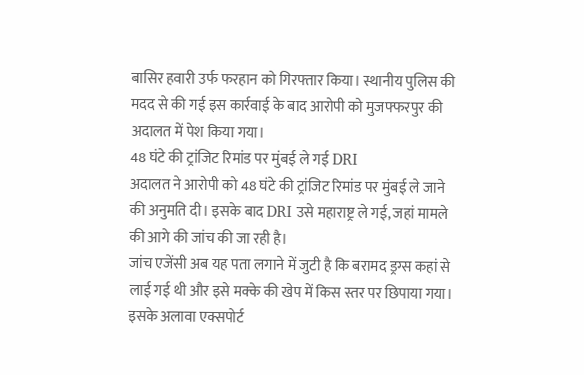बासिर हवारी उर्फ फरहान को गिरफ्तार किया। स्थानीय पुलिस की मदद से की गई इस कार्रवाई के बाद आरोपी को मुजफ्फरपुर की अदालत में पेश किया गया।
48 घंटे की ट्रांजिट रिमांड पर मुंबई ले गई DRI
अदालत ने आरोपी को 48 घंटे की ट्रांजिट रिमांड पर मुंबई ले जाने की अनुमति दी। इसके बाद DRI उसे महाराष्ट्र ले गई, जहां मामले की आगे की जांच की जा रही है।
जांच एजेंसी अब यह पता लगाने में जुटी है कि बरामद ड्रग्स कहां से लाई गई थी और इसे मक्के की खेप में किस स्तर पर छिपाया गया। इसके अलावा एक्सपोर्ट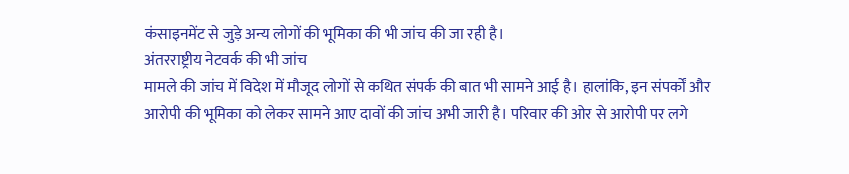कंसाइनमेंट से जुड़े अन्य लोगों की भूमिका की भी जांच की जा रही है।
अंतरराष्ट्रीय नेटवर्क की भी जांच
मामले की जांच में विदेश में मौजूद लोगों से कथित संपर्क की बात भी सामने आई है। हालांकि, इन संपर्कों और आरोपी की भूमिका को लेकर सामने आए दावों की जांच अभी जारी है। परिवार की ओर से आरोपी पर लगे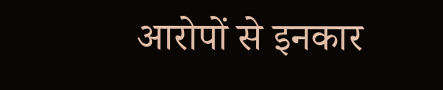आरोपों से इनकार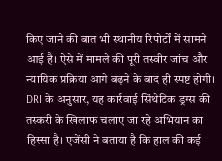किए जाने की बात भी स्थानीय रिपोर्टों में सामने आई है। ऐसे में मामले की पूरी तस्वीर जांच और न्यायिक प्रक्रिया आगे बढ़ने के बाद ही स्पष्ट होगी।
DRI के अनुसार, यह कार्रवाई सिंथेटिक ड्रग्स की तस्करी के खिलाफ चलाए जा रहे अभियान का हिस्सा है। एजेंसी ने बताया है कि हाल की कई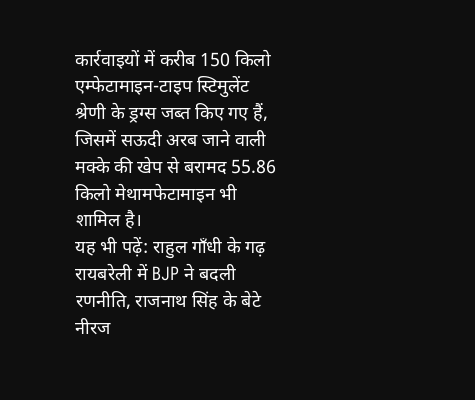कार्रवाइयों में करीब 150 किलो एम्फेटामाइन-टाइप स्टिमुलेंट श्रेणी के ड्रग्स जब्त किए गए हैं, जिसमें सऊदी अरब जाने वाली मक्के की खेप से बरामद 55.86 किलो मेथामफेटामाइन भी शामिल है।
यह भी पढ़ें: राहुल गाँधी के गढ़ रायबरेली में BJP ने बदली रणनीति, राजनाथ सिंह के बेटे नीरज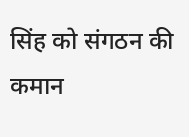सिंह को संगठन की कमान